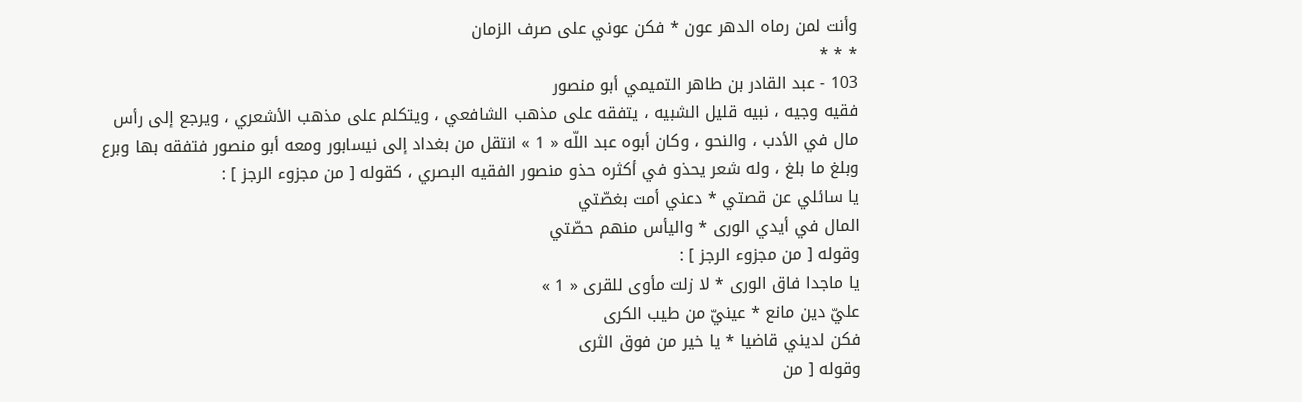وأنت لمن رماه الدهر عون * فكن عوني على صرف الزمان
* * *
103 - عبد القادر بن طاهر التميمي أبو منصور
فقيه وجيه ، نبيه قليل الشبيه ، يتفقه على مذهب الشافعي ، ويتكلم على مذهب الأشعري ، ويرجع إلى رأس مال في الأدب ، والنحو ، وكان أبوه عبد اللّه « 1 » انتقل من بغداد إلى نيسابور ومعه أبو منصور فتفقه بها وبرع وبلغ ما بلغ ، وله شعر يحذو في أكثره حذو منصور الفقيه البصري ، كقوله [ من مجزوء الرجز ] :
يا سائلي عن قصتي * دعني أمت بغصّتي
المال في أيدي الورى * واليأس منهم حصّتي
وقوله [ من مجزوء الرجز ] :
يا ماجدا فاق الورى * لا زلت مأوى للقرى « 1 »
عليّ دين مانع * عينيّ من طيب الكرى
فكن لديني قاضيا * يا خير من فوق الثرى
وقوله [ من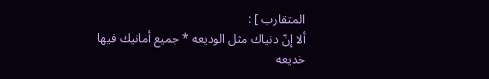المتقارب ] :
ألا إنّ دنياك مثل الوديعه * جميع أمانيك فيها خديعه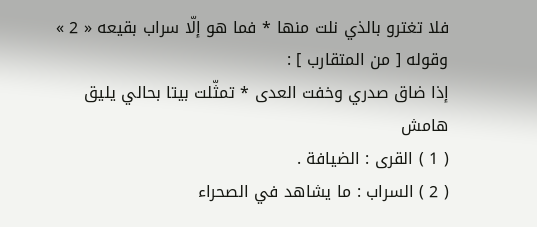فلا تغترو بالذي نلت منها * فما هو إلّا سراب بقيعه « 2 »
وقوله [ من المتقارب ] :
إذا ضاق صدري وخفت العدى * تمثّلت بيتا بحالي يليق
هامش
( 1 ) القرى : الضيافة .
( 2 ) السراب : ما يشاهد في الصحراء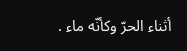أثناء الحرّ وكأنّه ماء .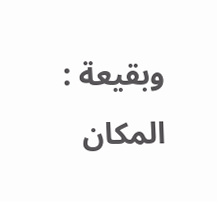وبقيعة : المكان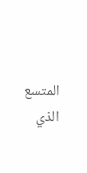المتسع الذي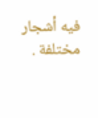فيه أشجار مختلفة .